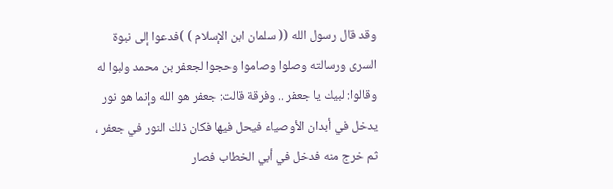وقد قال رسول الله (( سلمان ابن الإسلام ) )فدعوا إلى نبوة السرى ورسالته وصلوا وصاموا وحجوا لجعفر بن محمد ولبوا له وقالوا: لبيك يا جعفر .. وفرقة قالت: جعفر هو الله وإنما هو نور يدخل في أبدان الأوصياء فيحل فيها فكان ذلك النور في جعفر ، ثم خرج منه فدخل في أبي الخطاب فصار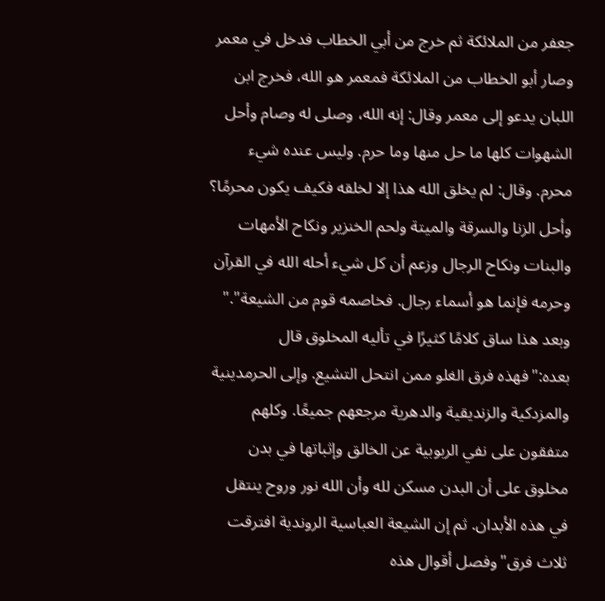جعفر من الملائكة ثم خرج من أبي الخطاب فدخل في معمر وصار أبو الخطاب من الملائكة فمعمر هو الله، فخرج ابن اللبان يدعو إلى معمر وقال: إنه الله، وصلى له وصام وأحل الشهوات كلها ما حل منها وما حرم. وليس عنده شيء محرم. وقال: لم يخلق الله هذا إلا لخلقه فكيف يكون محرمًا؟ وأحل الزنا والسرقة والميتة ولحم الخنزير ونكاح الأمهات والبنات ونكاح الرجال وزعم أن كل شيء أحله الله في القرآن وحرمه فإنما هو أسماء رجال. فخاصمه قوم من الشيعة"."
وبعد هذا ساق كلامًا كثيرًا في تأليه المخلوق قال بعده:"فهذه فرق الغلو ممن انتحل التشيع. وإلى الحرمدينية والمزدكية والزنديقية والدهرية مرجعهم جميعًا. وكلهم متفقون على نفي الربوبية عن الخالق وإثباتها في بدن مخلوق على أن البدن مسكن لله وأن الله نور وروح ينتقل في هذه الأبدان. ثم إن الشيعة العباسية الروندية افترقت ثلاث فرق"وفصل أقوال هذه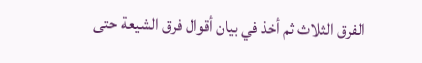الفرق الثلاث ثم أخذ في بيان أقوال فرق الشيعة حتى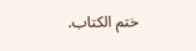ختم الكتاب.